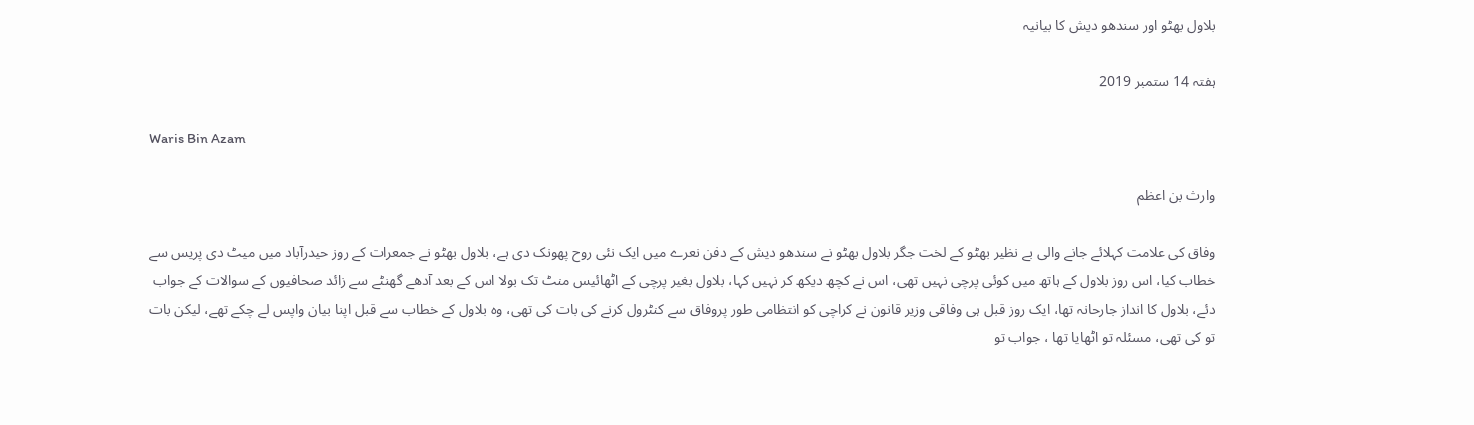بلاول بھٹو اور سندھو دیش کا بیانیہ

ہفتہ 14 ستمبر 2019

Waris Bin Azam

وارث بن اعظم

وفاق کی علامت کہلائے جانے والی بے نظیر بھٹو کے لخت جگر بلاول بھٹو نے سندھو دیش کے دفن نعرے میں ایک نئی روح پھونک دی ہے، بلاول بھٹو نے جمعرات کے روز حیدرآباد میں میٹ دی پریس سے خطاب کیا، اس روز بلاول کے ہاتھ میں کوئی پرچی نہیں تھی، اس نے کچھ دیکھ کر نہیں کہا، بلاول بغیر پرچی کے اٹھائیس منٹ تک بولا اس کے بعد آدھے گھنٹے سے زائد صحافیوں کے سوالات کے جواب دئے، بلاول کا انداز جارحانہ تھا، ایک روز قبل ہی وفاقی وزیر قانون نے کراچی کو انتظامی طور پروفاق سے کنٹرول کرنے کی بات کی تھی، وہ بلاول کے خطاب سے قبل اپنا بیان واپس لے چکے تھے، لیکن بات تو کی تھی، مسئلہ تو اٹھایا تھا ، جواب تو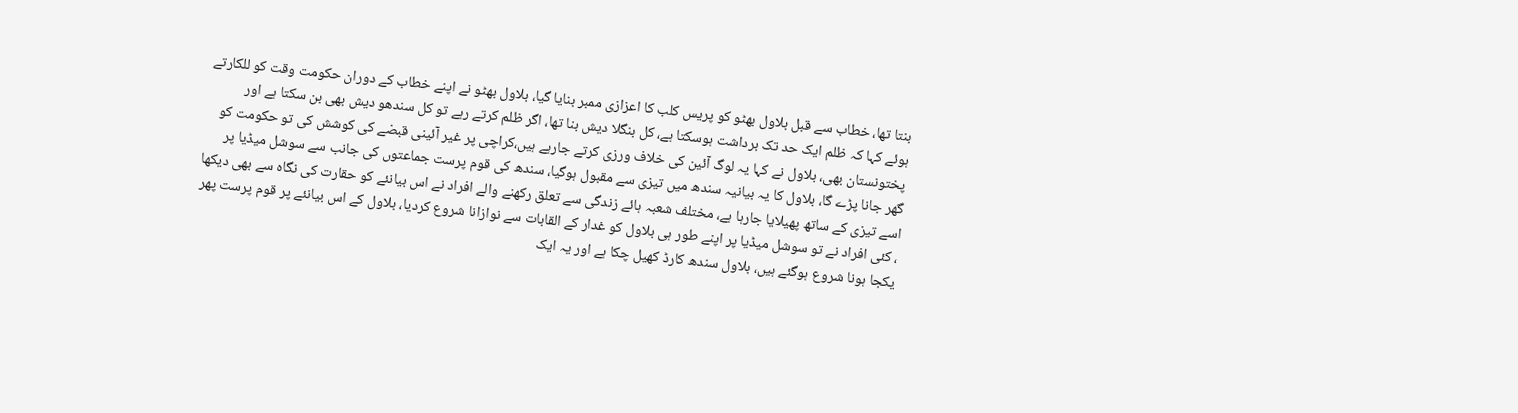بنتا تھا، خطاب سے قبل بلاول بھٹو کو پریس کلب کا اعزازی ممبر بنایا گیا، بلاول بھٹو نے اپنے خطاب کے دوران حکومت وقت کو للکارتے ہوئے کہا کہ ظلم ایک حد تک برداشت ہوسکتا ہے، کل بنگلا دیش بنا تھا، اگر ظلم کرتے رہے تو کل سندھو دیش بھی بن سکتا ہے اور پختونستان بھی، بلاول نے کہا یہ لوگ آئین کی خلاف ورزی کرتے جارہے ہیں،کراچی پر غیر آئینی قبضے کی کوشش کی تو حکومت کو گھر جانا پڑے گا، بلاول کا یہ بیانیہ سندھ میں تیزی سے مقبول ہوگیا، سندھ کی قوم پرست جماعتوں کی جانب سے سوشل میڈیا پر اسے تیزی کے ساتھ پھیلایا جارہا ہے، مختلف شعبہ ہائے زندگی سے تعلق رکھنے والے افراد نے اس بیانئے کو حقارت کی نگاہ سے بھی دیکھا ، کئی افراد نے تو سوشل میڈیا پر اپنے طور ہی بلاول کو غدار کے القابات سے نوازانا شروع کردیا، بلاول کے اس بیانئے پر قوم پرست پھر یکجا ہونا شروع ہوگئے ہیں، بلاول سندھ کارڈ کھیل چکا ہے اور یہ ایک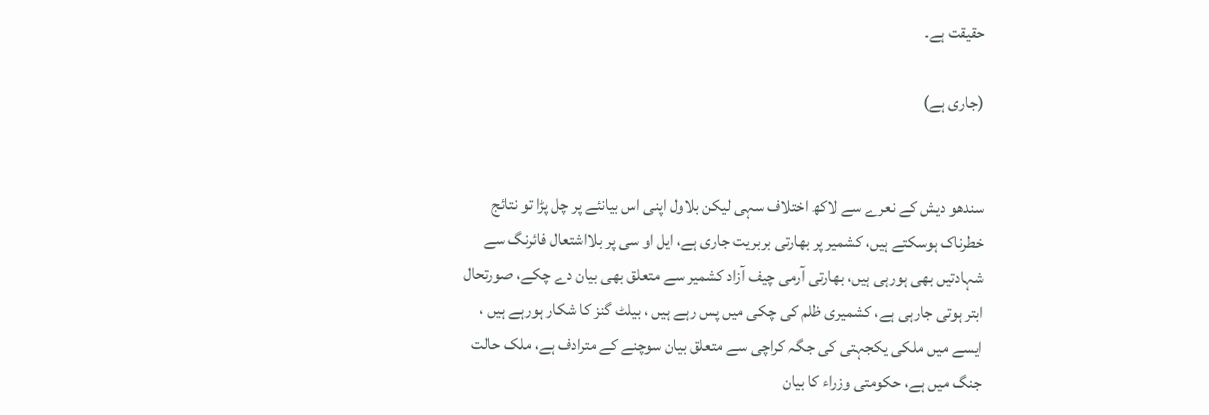حقیقت ہے۔

(جاری ہے)


سندھو دیش کے نعرے سے لاکھ اختلاف سہی لیکن بلاول اپنی اس بیانئے پر چل پڑا تو نتائج خطرناک ہوسکتے ہیں، کشمیر پر بھارتی بربریت جاری ہے، ایل او سی پر بلااشتعال فائرنگ سے شہادتیں بھی ہورہی ہیں، بھارتی آرمی چیف آزاد کشمیر سے متعلق بھی بیان دے چکے، صورتحال ابتر ہوتی جارہی ہے، کشمیری ظلم کی چکی میں پس رہے ہیں ، بیلٹ گنز کا شکار ہورہے ہیں ، ایسے میں ملکی یکجہتی کی جگہ کراچی سے متعلق بیان سوچنے کے مترادف ہے، ملک حالت جنگ میں ہے، حکومتی وزراء کا بیان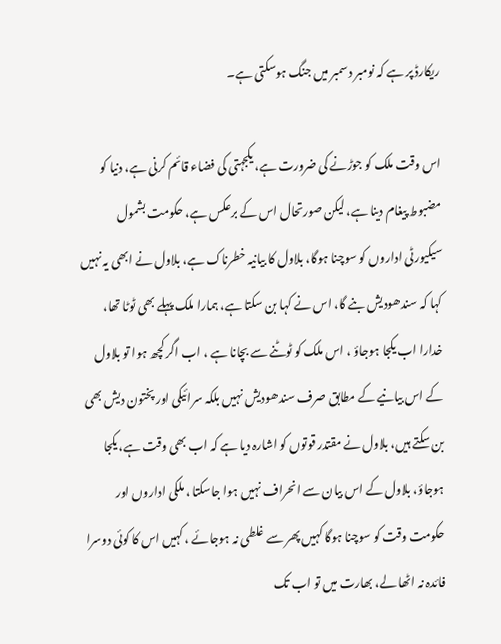ریکارڈ پر ہے کہ نومبر دسمبر میں جنگ ہوسکتی ہے۔

اس وقت ملک کو جوڑنے کی ضرورت ہے، یکجہتی کی فضاء قائم کرنی ہے، دنیا کو مضبوط پیغام دینا ہے، لیکن صورتحال اس کے برعکس ہے، حکومت بشمول سیکیورٹی اداروں کو سوچنا ہوگا، بلاول کا بیانیہ خطرناک ہے، بلاول نے ابھی یہ نہیں کہا کہ سندھودیش بنے گا، اس نے کہا بن سکتا ہے، ہمارا ملک پہلے بھی ٹوٹا تھا، خدارا اب یکجا ہوجاؤ ، اس ملک کو ٹوٹنے سے بچانا ہے ، اب اگر کچھ ہوا تو بلاول کے اس بیانیے کے مطابق صرف سندھودیش نہیں بلکہ سرائیکی اور پختون دیش بھی بن سکتے ہیں، بلاول نے مقتدر قوتوں کو اشارہ دیا ہے کہ اب بھی وقت ہے، یکجا ہوجاؤ، بلاول کے اس بیان سے انحراف نہیں ہوا جاسکتا ، ملکی اداروں اور حکومت وقت کو سوچنا ہوگا کہیں پھر سے غلطی نہ ہوجائے ، کہیں اس کا کوئی دوسرا فائدہ نہ اٹھا لے، بھارت میں تو اب تک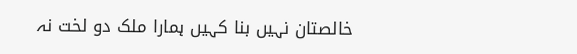خالصتان نہیں بنا کہیں ہمارا ملک دو لخت نہ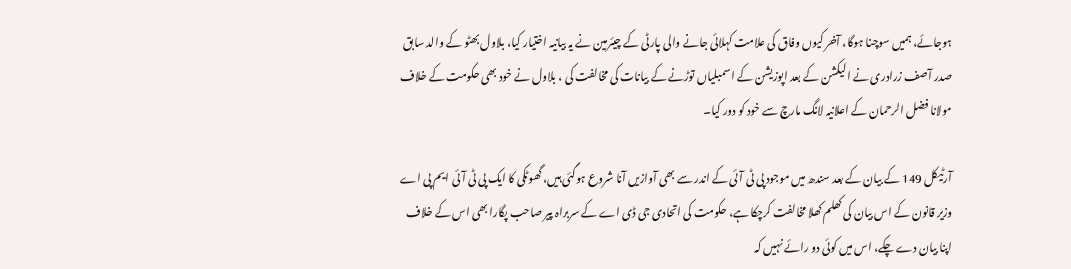ہوجائے، ہمیں سوچنا ہوگا، آخر کیوں وفاق کی علامت کہلائی جانے والی پارٹی کے چیئرمین نے یہ بیانیہ اختیار کیا، بلاول بھٹو کے والد سابق صدر آصف زرادری نے الیکشن کے بعد اپوزیشن کے اسمبلیاں توڑنے کے بیانات کی مخالفت کی ، بلاول نے خود بھی حکومت کے خلاف مولانا فضل الرحمان کے اعلانیہ لانگ مارچ سے خود کو دور کیا۔

آرٹیکل 149 کے بیان کے بعد سندھ میں موجود پی ٹی آئی کے اندر سے بھی آوازیں آنا شروع ہوگئی ہیں، گھوٹکی کا ایک پی ٹی آئی ایم پی اے وزیر قانون کے اس بیان کی کھلم کھلا مخالفت کرچکا ہے، حکومت کی اتحادی جی ڈی اے کے سربراہ پیر صاحب پگارا بھی اس کے خلاف اپنا بیان دے چکے، اس میں کوئی دو رائے نہیں کہ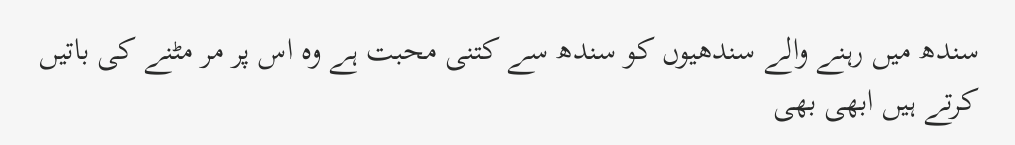سندھ میں رہنے والے سندھیوں کو سندھ سے کتنی محبت ہے وہ اس پر مر مٹنے کی باتیں کرتے ہیں ابھی بھی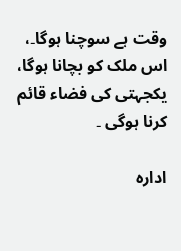وقت ہے سوچنا ہوگا۔، اس ملک کو بچانا ہوگا، یکجہتی کی فضاء قائم کرنا ہوگی ۔

ادارہ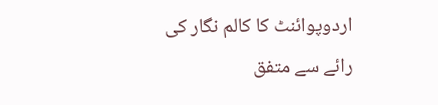اردوپوائنٹ کا کالم نگار کی رائے سے متفق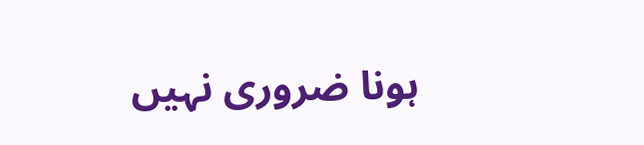ہونا ضروری نہیں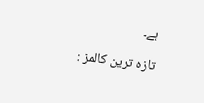ہے۔

تازہ ترین کالمز :